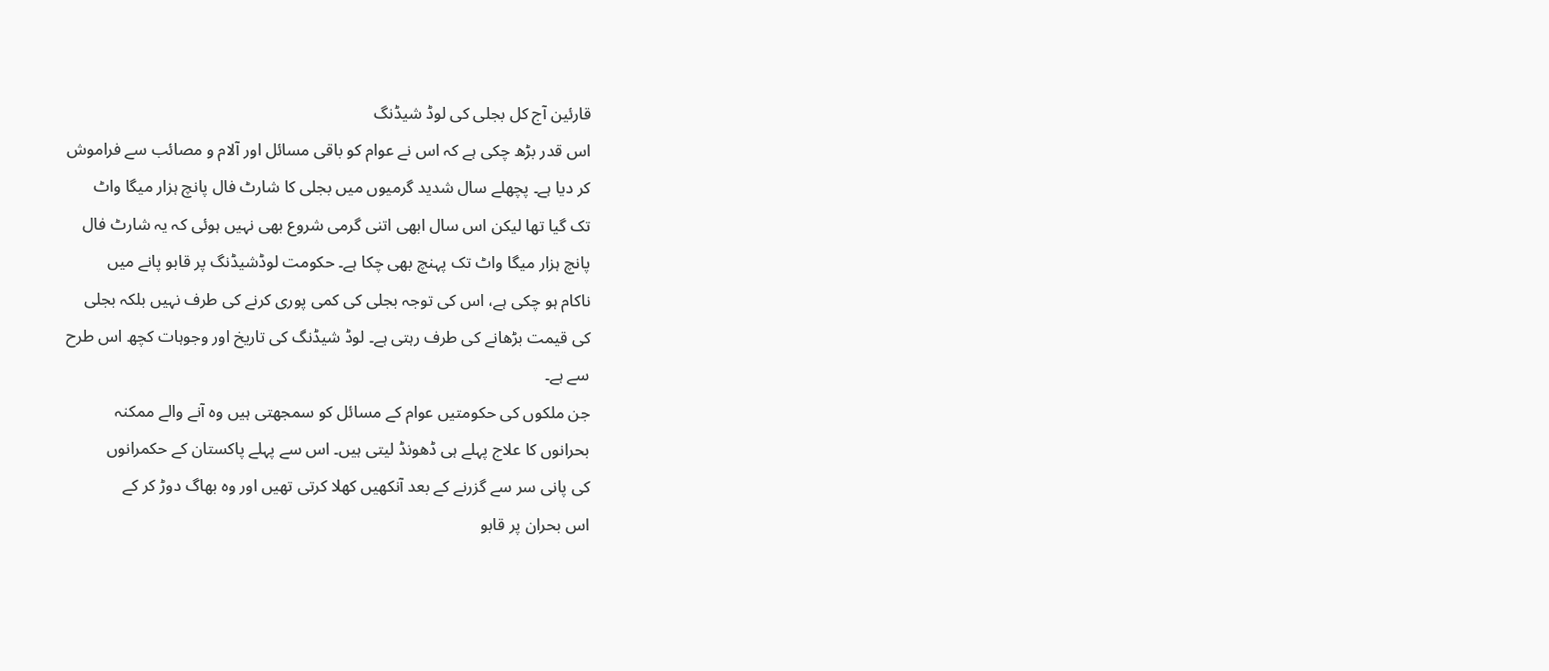قارئین آج کل بجلی کی لوڈ شیڈنگ
اس قدر بڑھ چکی ہے کہ اس نے عوام کو باقی مسائل اور آلام و مصائب سے فراموش
کر دیا ہے۔ پچھلے سال شدید گرمیوں میں بجلی کا شارٹ فال پانچ ہزار میگا واٹ
تک گیا تھا لیکن اس سال ابھی اتنی گرمی شروع بھی نہیں ہوئی کہ یہ شارٹ فال
پانچ ہزار میگا واٹ تک پہنچ بھی چکا ہے۔ حکومت لوڈشیڈنگ پر قابو پانے میں
ناکام ہو چکی ہے، اس کی توجہ بجلی کی کمی پوری کرنے کی طرف نہیں بلکہ بجلی
کی قیمت بڑھانے کی طرف رہتی ہے۔ لوڈ شیڈنگ کی تاریخ اور وجوہات کچھ اس طرح
سے ہے۔
جن ملکوں کی حکومتیں عوام کے مسائل کو سمجھتی ہیں وہ آنے والے ممکنہ
بحرانوں کا علاج پہلے ہی ڈھونڈ لیتی ہیں۔ اس سے پہلے پاکستان کے حکمرانوں
کی پانی سر سے گزرنے کے بعد آنکھیں کھلا کرتی تھیں اور وہ بھاگ دوڑ کر کے
اس بحران پر قابو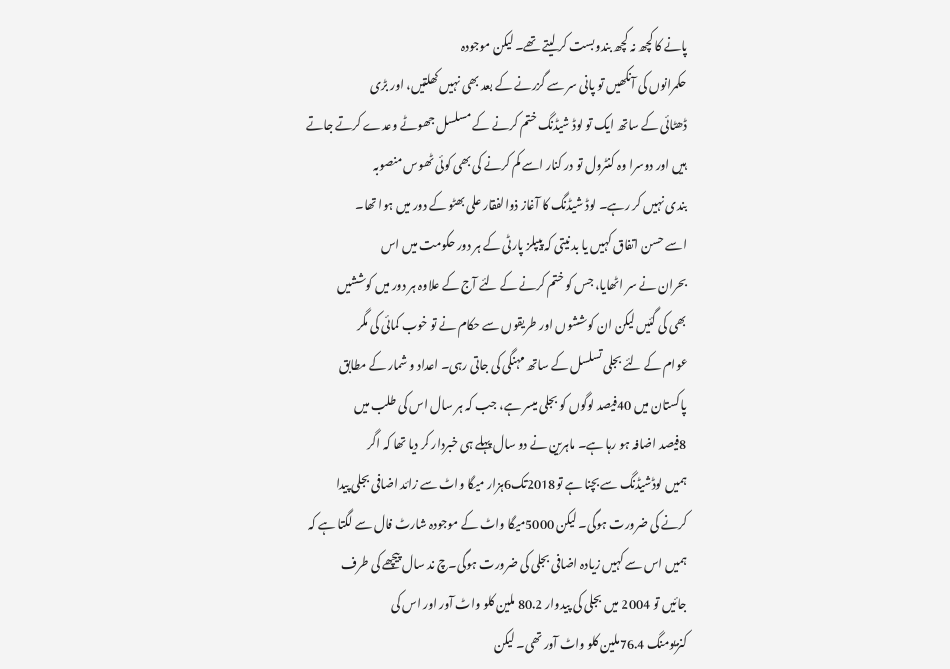پانے کا کچھ نہ کچھ بندوبست کر لیتے تھے۔ لیکن موجودہ
حکمرانوں کی آنکھیں تو پانی سر سے گزرنے کے بعد بھی نہیں کھلتیں، اور بڑی
ڈھٹائی کے ساتھ ایک تو لوڈ شیڈنگ ختم کرنے کے مسلسل جھوٹے وعدے کرتے جاتے
ہیں اور دوسرا وہ کنٹرول تو در کنار اسے کم کرنے کی بھی کوئی ٹھوس منصوبہ
بندی نہیں کر رہے۔ لوڈ شیڈنگ کا آغاز ذوالفقار علی بھٹو کے دور میں ہوا تھا۔
اسے حسن اتفاق کہیں یا بد نیتی کہ پیپلز پارٹی کے ہر دور حکومت میں اس
بحران نے سر اٹھایا، جس کو ختم کرنے کے لئے آج کے علاوہ ہر دور میں کوششیں
بھی کی گئیں لیکن ان کوششوں اور طریقوں سے حکام نے تو خوب کمائی کی مگر
عوام کے لئے بجلی تسلسل کے ساتھ مہنگی کی جاتی رہی۔ اعداد و شمار کے مطابق
پاکستان میں 40فیصد لوگوں کو بجلی میسر ہے، جب کہ ہر سال اس کی طلب میں
8فیصد اضافہ ہو رہا ہے۔ ماہرین نے دو سال پہلے ہی خبردار کر دیا تھا کہ اگر
ہمیں لوڈشیڈنگ سے بچنا ہے تو2018تک6ہزار میگا واٹ سے زائد اضافی بجلی پیدا
کرنے کی ضرورت ہوگی۔ لیکن 5000میگا واٹ کے موجودہ شارٹ فال سے لگتا ہے کہ
ہمیں اس سے کہیں زیادہ اضافی بجلی کی ضرورت ہوگی۔چ ند سال پیچھے کی طرف
جائیں تو 2004 میں بجلی کی پیدوار 80.2 ملین کلو واٹ آور اور اس کی
کنزیومنگ 76.4ملین کلو واٹ آور تھی۔ لیکن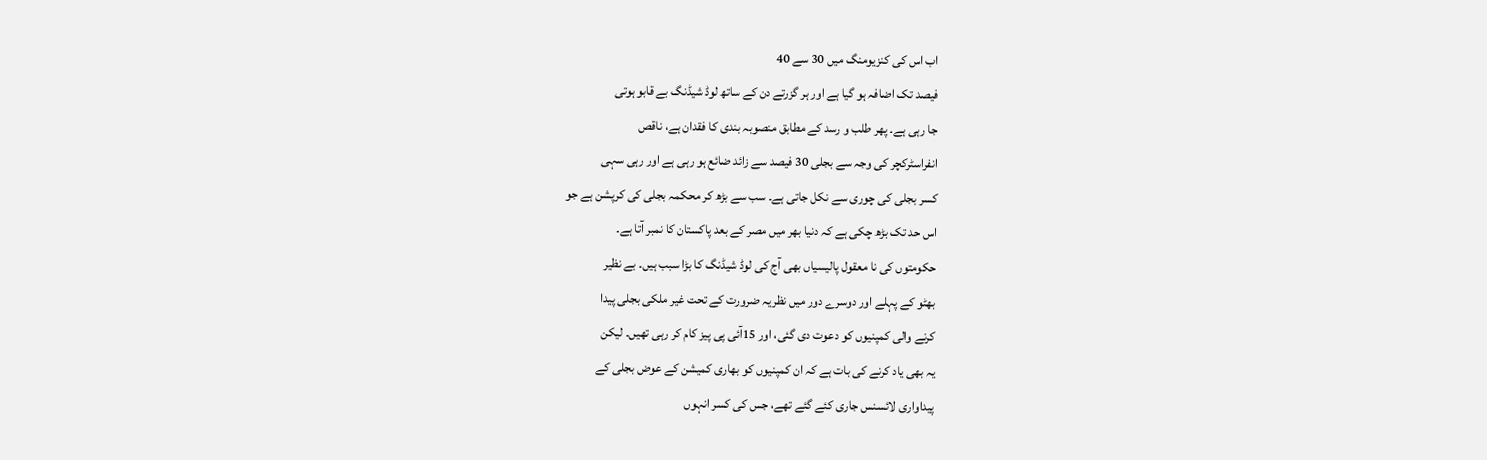اب اس کی کنزیومنگ میں 30 سے 40
فیصد تک اضافہ ہو گیا ہے اور ہر گزرتے دن کے ساتھ لوڈ شیڈنگ بے قابو ہوتی
جا رہی ہے۔ پھر طلب و رسد کے مطابق منصوبہ بندی کا فقدان ہے، ناقص
انفراسٹرکچر کی وجہ سے بجلی 30 فیصد سے زائد ضائع ہو رہی ہے اور رہی سہی
کسر بجلی کی چوری سے نکل جاتی ہے۔ سب سے بڑھ کر محکمہ بجلی کی کرپشن ہے جو
اس حد تک بڑھ چکی ہے کہ دنیا بھر میں مصر کے بعد پاکستان کا نمبر آتا ہے۔
حکومتوں کی نا معقول پالیسیاں بھی آج کی لوڈ شیڈنگ کا بڑا سبب ہیں۔ بے نظیر
بھٹو کے پہلے اور دوسرے دور میں نظریہ ضرورت کے تحت غیر ملکی بجلی پیدا
کرنے والی کمپنیوں کو دعوت دی گئی، اور 15آئی پی پیز کام کر رہی تھیں۔ لیکن
یہ بھی یاد کرنے کی بات ہے کہ ان کمپنیوں کو بھاری کمیشن کے عوض بجلی کے
پیداواری لائسنس جاری کئے گئے تھے، جس کی کسر انہوں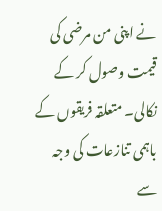نے اپنی من مرضی کی
قیمت وصول کر کے نکالی۔ متعلقہ فریقوں کے باہمی تنازعات کی وجہ سے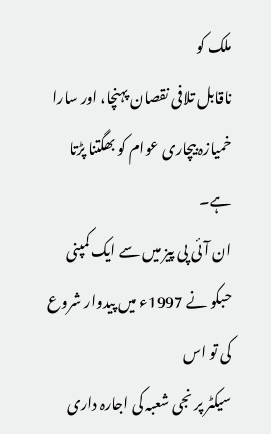ملک کو
ناقابل تلافی نقصان پہنچا، اور سارا خمیازہ بیچاری عوام کو بھگتنا پڑتا ہے۔
ان آئی پی پیز میں سے ایک کمپنی حبکو نے 1997ء میں پیدوار شروع کی تو اس
سیکٹر پر نجی شعبہ کی اجارہ داری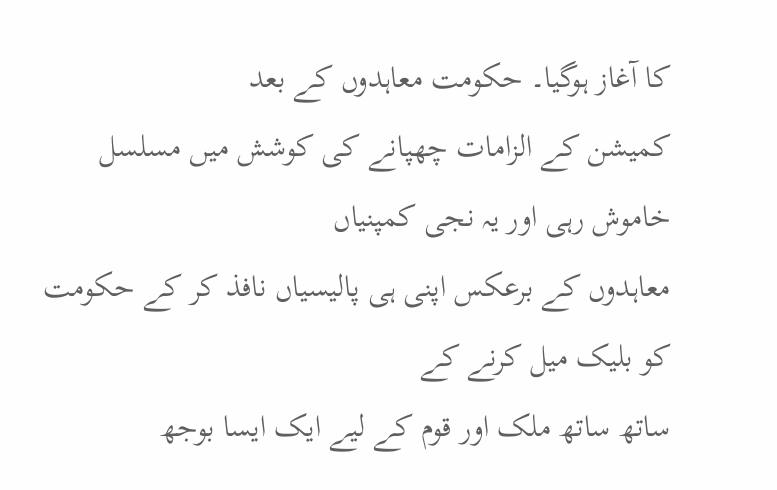کا آغاز ہوگیا۔ حکومت معاہدوں کے بعد
کمیشن کے الزامات چھپانے کی کوشش میں مسلسل خاموش رہی اور یہ نجی کمپنیاں
معاہدوں کے برعکس اپنی ہی پالیسیاں نافذ کر کے حکومت کو بلیک میل کرنے کے
ساتھ ساتھ ملک اور قوم کے لیے ایک ایسا بوجھ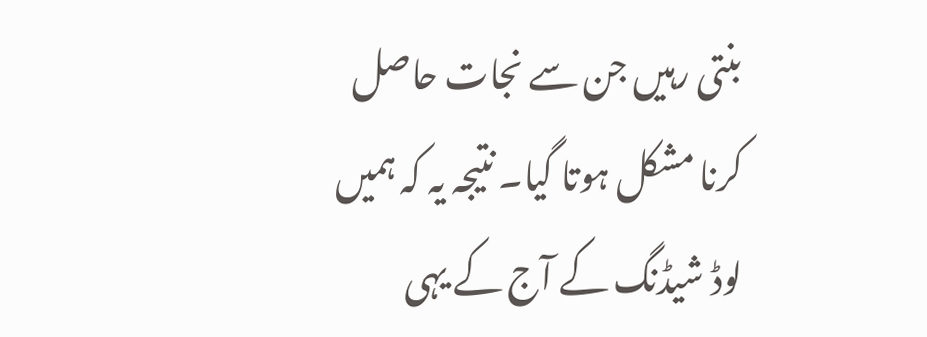بنتی رہیں جن سے نجات حاصل
کرنا مشکل ہوتا گیا۔ نتیجہ یہ کہ ہمیں لوڈ شیڈنگ کے آج کے یہی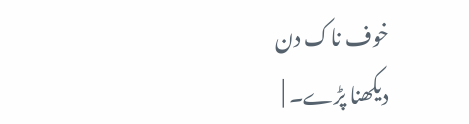خوف ناک دن
دیکھنا پڑے۔ |